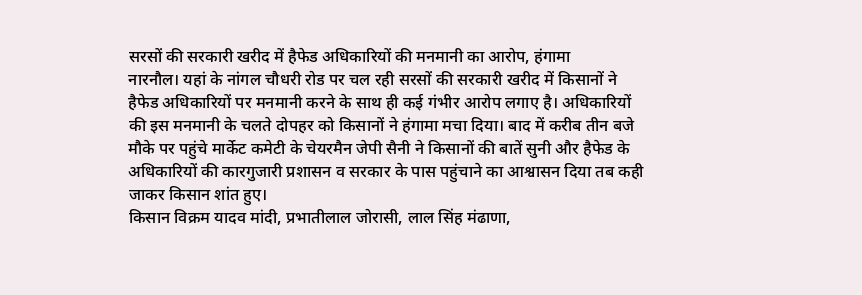सरसों की सरकारी खरीद में हैफेड अधिकारियों की मनमानी का आरोप, हंगामा
नारनौल। यहां के नांगल चौधरी रोड पर चल रही सरसों की सरकारी खरीद में किसानों ने हैफेड अधिकारियों पर मनमानी करने के साथ ही कई गंभीर आरोप लगाए है। अधिकारियों की इस मनमानी के चलते दोपहर को किसानों ने हंगामा मचा दिया। बाद में करीब तीन बजे मौके पर पहुंचे मार्केट कमेटी के चेयरमैन जेपी सैनी ने किसानों की बातें सुनी और हैफेड के अधिकारियों की कारगुजारी प्रशासन व सरकार के पास पहुंचाने का आश्वासन दिया तब कही जाकर किसान शांत हुए।
किसान विक्रम यादव मांदी, प्रभातीलाल जोरासी, लाल सिंह मंढाणा,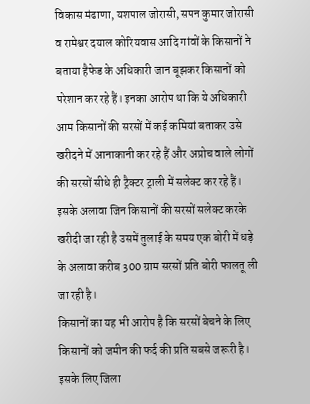विकास मंढाणा, यशपाल जोरासी, सपन कुमार जोरासी व रामेश्वर दयाल कोरियवास आदि गांवों के किसानों ने बताया हैफेड के अधिकारी जान बूझकर किसानों को परेशान कर रहे हैं। इनका आरोप था कि ये अधिकारी आम किसानों की सरसों में कई कमियां बताकर उसे खरीदने में आनाकानी कर रहे हैं और अप्रोच वाले लोगों की सरसों सीधे ही ट्रैक्टर ट्राली में सलेक्ट कर रहे हैं। इसके अलावा जिन किसानों की सरसों सलेक्ट करके खरीदी जा रही है उसमें तुलाई के समय एक बोरी में धड़े के अलावा करीब 300 ग्राम सरसों प्रति बोरी फालतू ली जा रही है।
किसानों का यह भी आरोप है कि सरसों बेचने के लिए किसानों को जमीन की फर्द की प्रति सबसे जरूरी है। इसके लिए जिला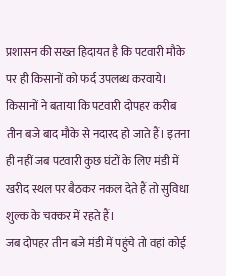प्रशासन की सख्त हिदायत है कि पटवारी मौके पर ही किसानों को फर्द उपलब्ध करवाये। किसानों ने बताया कि पटवारी दोपहर करीब तीन बजे बाद मौके से नदारद हो जाते हैं। इतना ही नहीं जब पटवारी कुछ घंटों के लिए मंडी में खरीद स्थल पर बैठकर नकल देते हैं तो सुविधा शुल्क के चक्कर में रहते हैं।
जब दोपहर तीन बजे मंडी में पहुंचे तो वहां कोई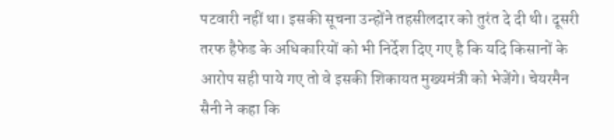पटवारी नहीं था। इसकी सूचना उन्होंने तहसीलदार को तुरंत दे दी थी। दूसरी तरफ हैफेड के अधिकारियों को भी निर्देश दिए गए है कि यदि किसानों के आरोप सही पाये गए तो वे इसकी शिकायत मुख्यमंत्री को भेजेंगे। चेयरमैन सैनी ने कहा कि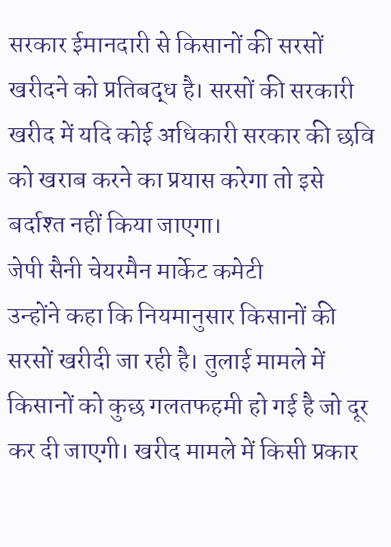सरकार ईमानदारी से किसानों की सरसों खरीदने को प्रतिबद्ध है। सरसों की सरकारी खरीद में यदि कोई अधिकारी सरकार की छवि को खराब करने का प्रयास करेगा तो इसे बर्दाश्त नहीं किया जाएगा।
जेपी सैनी चेयरमैन मार्केट कमेटी
उन्होंने कहा कि नियमानुसार किसानों की सरसों खरीदी जा रही है। तुलाई मामले में किसानों को कुछ गलतफहमी हो गई है जो दूर कर दी जाएगी। खरीद मामले में किसी प्रकार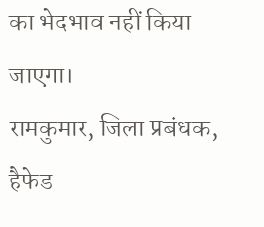का भेदभाव नहीं किया जाएगा।
रामकुमार, जिला प्रबंधक, हैफेड